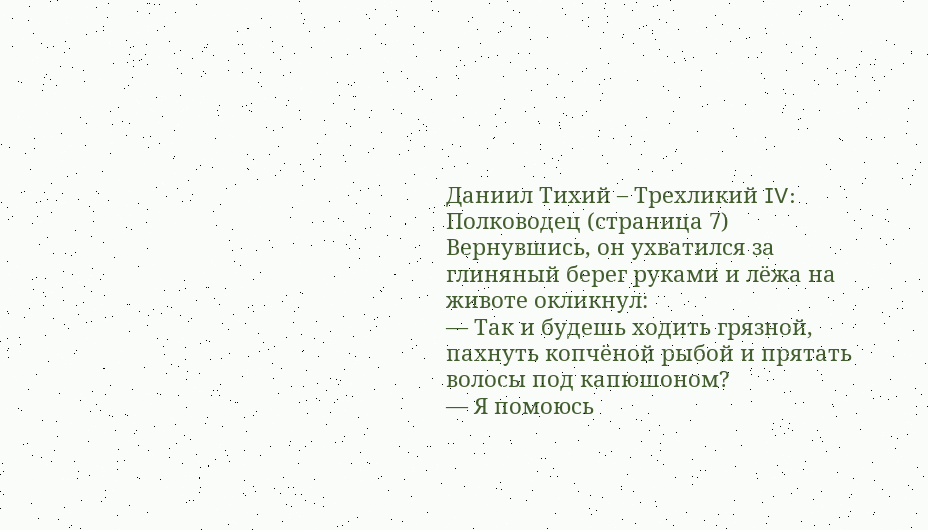Даниил Тихий – Трехликий IV: Полководец (страница 7)
Вернувшись, он ухватился за глиняный берег руками и лёжа на животе окликнул:
— Так и будешь ходить грязной, пахнуть копчёной рыбой и прятать волосы под капюшоном?
— Я помоюсь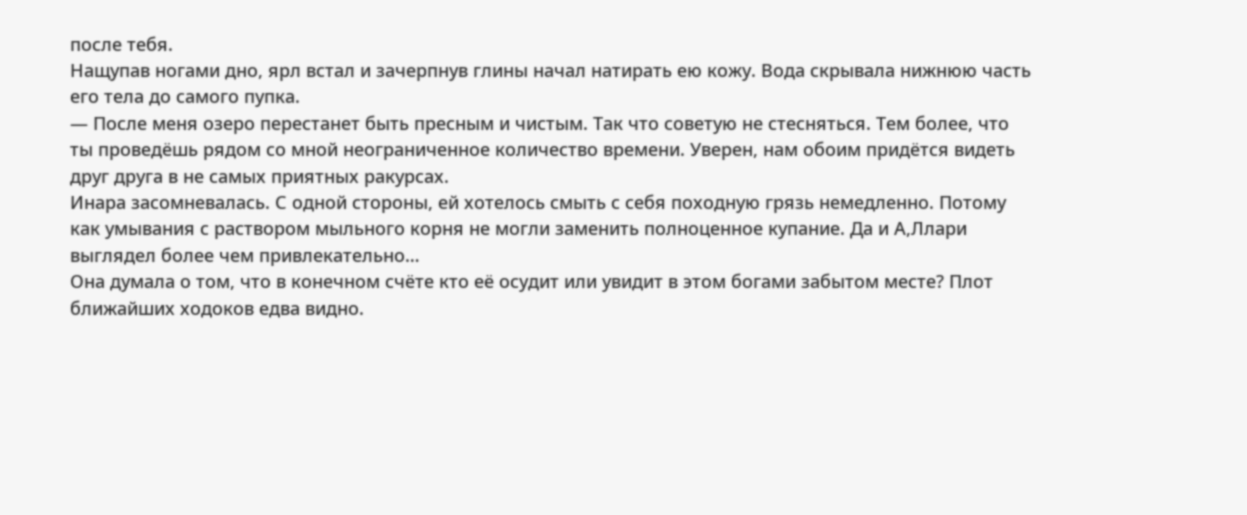после тебя.
Нащупав ногами дно, ярл встал и зачерпнув глины начал натирать ею кожу. Вода скрывала нижнюю часть его тела до самого пупка.
— После меня озеро перестанет быть пресным и чистым. Так что советую не стесняться. Тем более, что ты проведёшь рядом со мной неограниченное количество времени. Уверен, нам обоим придётся видеть друг друга в не самых приятных ракурсах.
Инара засомневалась. С одной стороны, ей хотелось смыть с себя походную грязь немедленно. Потому как умывания с раствором мыльного корня не могли заменить полноценное купание. Да и А,Ллари выглядел более чем привлекательно…
Она думала о том, что в конечном счёте кто её осудит или увидит в этом богами забытом месте? Плот ближайших ходоков едва видно.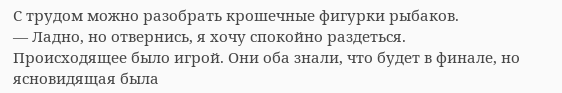С трудом можно разобрать крошечные фигурки рыбаков.
— Ладно, но отвернись, я хочу спокойно раздеться.
Происходящее было игрой. Они оба знали, что будет в финале, но ясновидящая была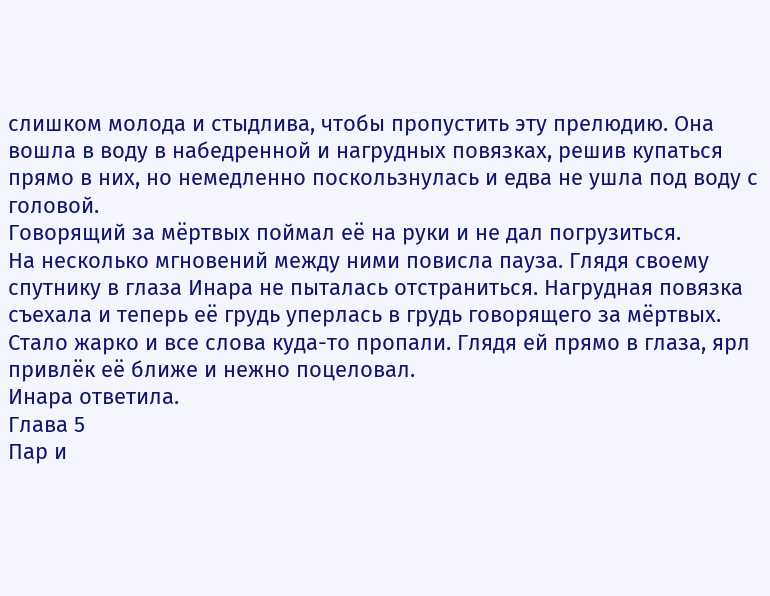слишком молода и стыдлива, чтобы пропустить эту прелюдию. Она вошла в воду в набедренной и нагрудных повязках, решив купаться прямо в них, но немедленно поскользнулась и едва не ушла под воду с головой.
Говорящий за мёртвых поймал её на руки и не дал погрузиться.
На несколько мгновений между ними повисла пауза. Глядя своему спутнику в глаза Инара не пыталась отстраниться. Нагрудная повязка съехала и теперь её грудь уперлась в грудь говорящего за мёртвых. Стало жарко и все слова куда-то пропали. Глядя ей прямо в глаза, ярл привлёк её ближе и нежно поцеловал.
Инара ответила.
Глава 5
Пар и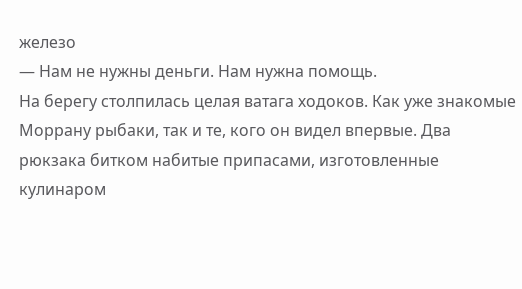железо
— Нам не нужны деньги. Нам нужна помощь.
На берегу столпилась целая ватага ходоков. Как уже знакомые Моррану рыбаки, так и те, кого он видел впервые. Два рюкзака битком набитые припасами, изготовленные кулинаром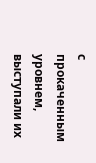с прокаченным уровнем, выступали их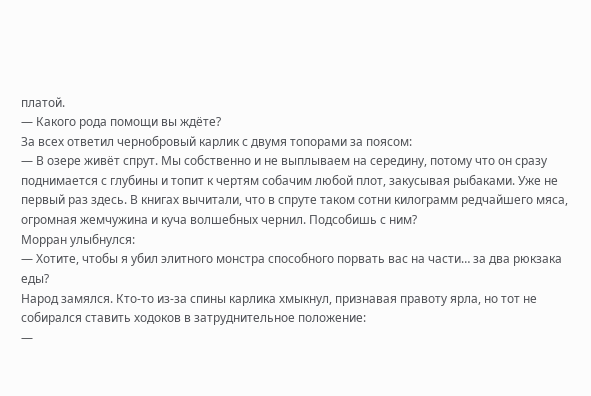платой.
— Какого рода помощи вы ждёте?
За всех ответил чернобровый карлик с двумя топорами за поясом:
— В озере живёт спрут. Мы собственно и не выплываем на середину, потому что он сразу поднимается с глубины и топит к чертям собачим любой плот, закусывая рыбаками. Уже не первый раз здесь. В книгах вычитали, что в спруте таком сотни килограмм редчайшего мяса, огромная жемчужина и куча волшебных чернил. Подсобишь с ним?
Морран улыбнулся:
— Хотите, чтобы я убил элитного монстра способного порвать вас на части… за два рюкзака еды?
Народ замялся. Кто-то из-за спины карлика хмыкнул, признавая правоту ярла, но тот не собирался ставить ходоков в затруднительное положение:
—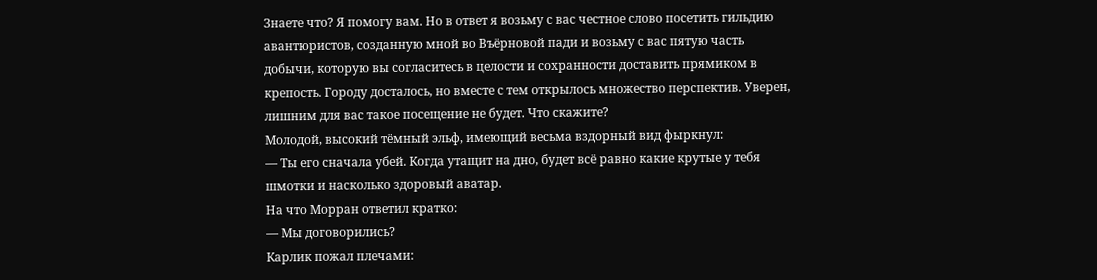Знаете что? Я помогу вам. Но в ответ я возьму с вас честное слово посетить гильдию авантюристов, созданную мной во Въёрновой пади и возьму с вас пятую часть добычи, которую вы согласитесь в целости и сохранности доставить прямиком в крепость. Городу досталось, но вместе с тем открылось множество перспектив. Уверен, лишним для вас такое посещение не будет. Что скажите?
Молодой, высокий тёмный эльф, имеющий весьма вздорный вид фыркнул:
— Ты его сначала убей. Когда утащит на дно, будет всё равно какие крутые у тебя шмотки и насколько здоровый аватар.
На что Морран ответил кратко:
— Мы договорились?
Карлик пожал плечами: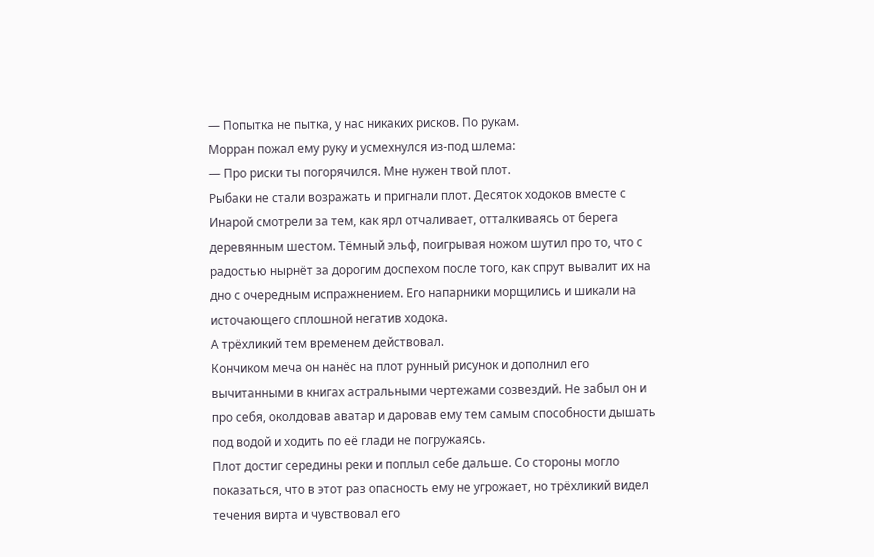— Попытка не пытка, у нас никаких рисков. По рукам.
Морран пожал ему руку и усмехнулся из-под шлема:
— Про риски ты погорячился. Мне нужен твой плот.
Рыбаки не стали возражать и пригнали плот. Десяток ходоков вместе с Инарой смотрели за тем, как ярл отчаливает, отталкиваясь от берега деревянным шестом. Тёмный эльф, поигрывая ножом шутил про то, что с радостью нырнёт за дорогим доспехом после того, как спрут вывалит их на дно с очередным испражнением. Его напарники морщились и шикали на источающего сплошной негатив ходока.
А трёхликий тем временем действовал.
Кончиком меча он нанёс на плот рунный рисунок и дополнил его вычитанными в книгах астральными чертежами созвездий. Не забыл он и про себя, околдовав аватар и даровав ему тем самым способности дышать под водой и ходить по её глади не погружаясь.
Плот достиг середины реки и поплыл себе дальше. Со стороны могло показаться, что в этот раз опасность ему не угрожает, но трёхликий видел течения вирта и чувствовал его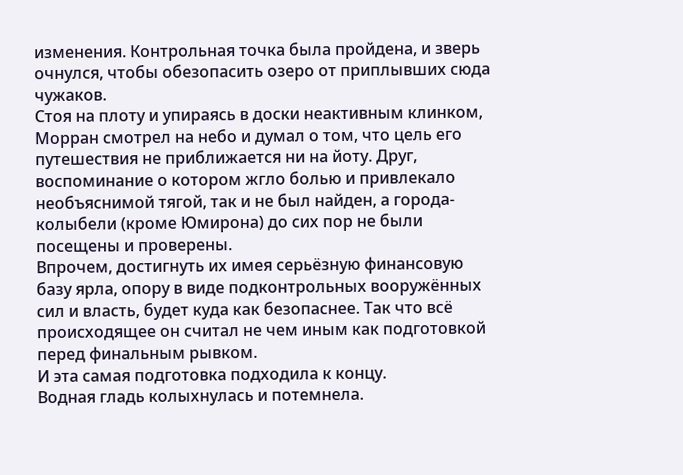изменения. Контрольная точка была пройдена, и зверь очнулся, чтобы обезопасить озеро от приплывших сюда чужаков.
Стоя на плоту и упираясь в доски неактивным клинком, Морран смотрел на небо и думал о том, что цель его путешествия не приближается ни на йоту. Друг, воспоминание о котором жгло болью и привлекало необъяснимой тягой, так и не был найден, а города-колыбели (кроме Юмирона) до сих пор не были посещены и проверены.
Впрочем, достигнуть их имея серьёзную финансовую базу ярла, опору в виде подконтрольных вооружённых сил и власть, будет куда как безопаснее. Так что всё происходящее он считал не чем иным как подготовкой перед финальным рывком.
И эта самая подготовка подходила к концу.
Водная гладь колыхнулась и потемнела.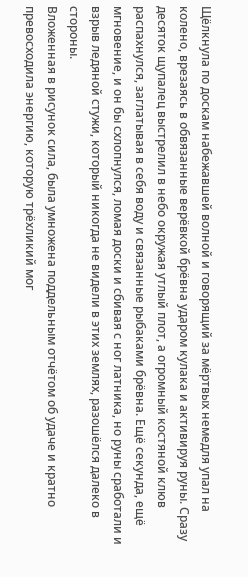Щёлкнула по доскам набежавшей волной и говорящий за мёртвых немедля упал на колено, врезаясь в обвязанные верёвкой брёвна ударом кулака и активируя руны. Сразу десяток щупалец выстрелил в небо окружая утлый плот, а огромный костяной клюв распахнулся, заглатывая в себя воду и связанные рыбаками брёвна. Ещё секунда, ещё мгновение, и он бы схлопнулся, ломая доски и сбивая с ног латника, но руны сработали и взрыв ледяной стужи, который никогда не видели в этих землях, разошёлся далеко в стороны.
Вложенная в рисунок сила, была умножена поддельным отчётом об удаче и кратно превосходила энергию, которую трёхликий мог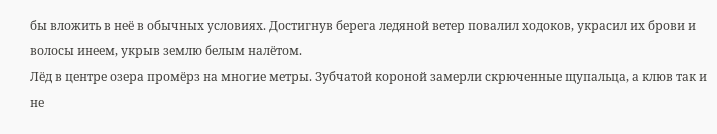бы вложить в неё в обычных условиях. Достигнув берега ледяной ветер повалил ходоков, украсил их брови и волосы инеем, укрыв землю белым налётом.
Лёд в центре озера промёрз на многие метры. Зубчатой короной замерли скрюченные щупальца, а клюв так и не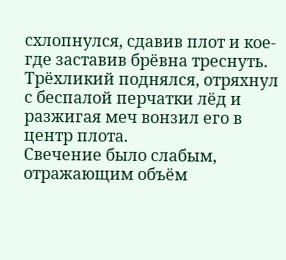схлопнулся, сдавив плот и кое-где заставив брёвна треснуть. Трёхликий поднялся, отряхнул с беспалой перчатки лёд и разжигая меч вонзил его в центр плота.
Свечение было слабым, отражающим объём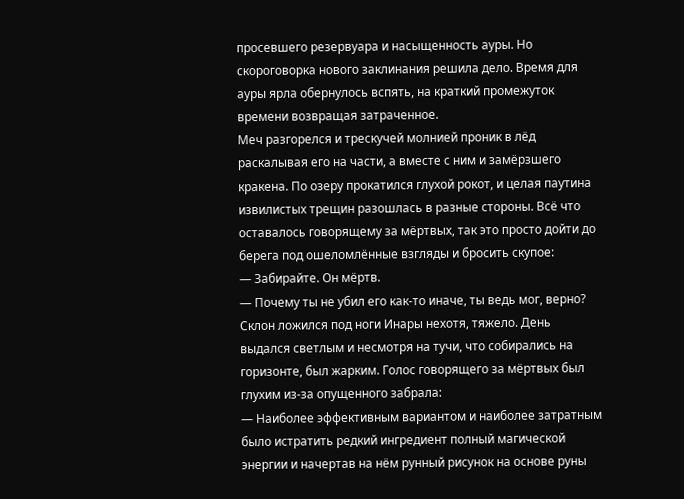просевшего резервуара и насыщенность ауры. Но скороговорка нового заклинания решила дело. Время для ауры ярла обернулось вспять, на краткий промежуток времени возвращая затраченное.
Меч разгорелся и трескучей молнией проник в лёд раскалывая его на части, а вместе с ним и замёрзшего кракена. По озеру прокатился глухой рокот, и целая паутина извилистых трещин разошлась в разные стороны. Всё что оставалось говорящему за мёртвых, так это просто дойти до берега под ошеломлённые взгляды и бросить скупое:
— Забирайте. Он мёртв.
— Почему ты не убил его как-то иначе, ты ведь мог, верно?
Склон ложился под ноги Инары нехотя, тяжело. День выдался светлым и несмотря на тучи, что собирались на горизонте, был жарким. Голос говорящего за мёртвых был глухим из-за опущенного забрала:
— Наиболее эффективным вариантом и наиболее затратным было истратить редкий ингредиент полный магической энергии и начертав на нём рунный рисунок на основе руны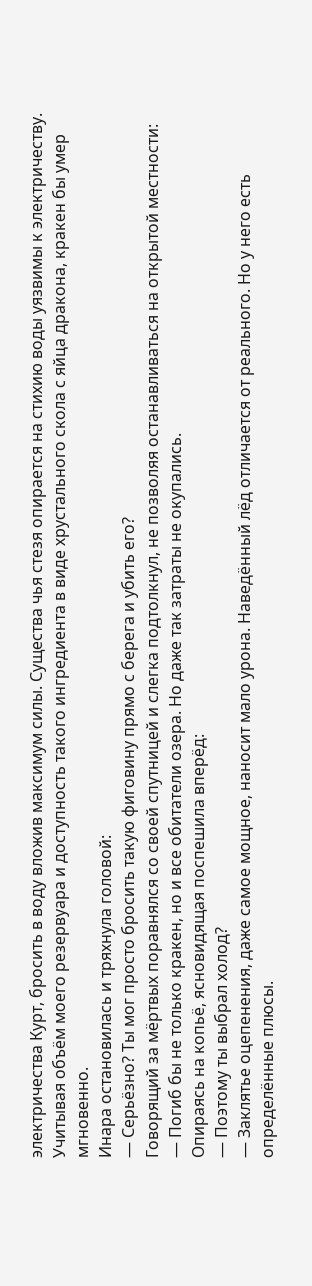электричества Курт, бросить в воду вложив максимум силы. Существа чья стезя опирается на стихию воды уязвимы к электричеству. Учитывая объём моего резервуара и доступность такого ингредиента в виде хрустального скола с яйца дракона, кракен бы умер мгновенно.
Инара остановилась и тряхнула головой:
— Серьёзно? Ты мог просто бросить такую фиговину прямо с берега и убить его?
Говорящий за мёртвых поравнялся со своей спутницей и слегка подтолкнул, не позволяя останавливаться на открытой местности:
— Погиб бы не только кракен, но и все обитатели озера. Но даже так затраты не окупались.
Опираясь на копьё, ясновидящая поспешила вперёд:
— Поэтому ты выбрал холод?
— Заклятье оцепенения, даже самое мощное, наносит мало урона. Наведённый лёд отличается от реального. Но у него есть определённые плюсы.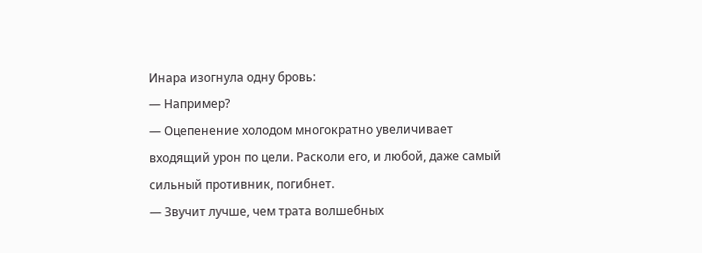Инара изогнула одну бровь:
— Например?
— Оцепенение холодом многократно увеличивает входящий урон по цели. Расколи его, и любой, даже самый сильный противник, погибнет.
— Звучит лучше, чем трата волшебных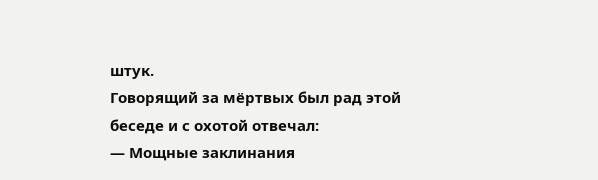штук.
Говорящий за мёртвых был рад этой беседе и с охотой отвечал:
— Мощные заклинания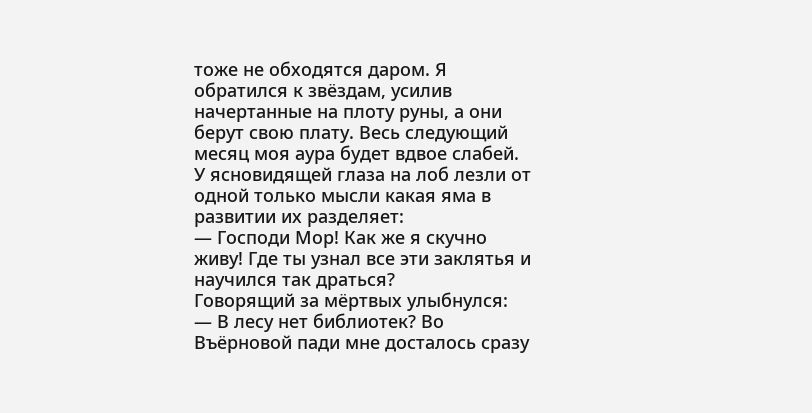тоже не обходятся даром. Я обратился к звёздам, усилив начертанные на плоту руны, а они берут свою плату. Весь следующий месяц моя аура будет вдвое слабей.
У ясновидящей глаза на лоб лезли от одной только мысли какая яма в развитии их разделяет:
— Господи Мор! Как же я скучно живу! Где ты узнал все эти заклятья и научился так драться?
Говорящий за мёртвых улыбнулся:
— В лесу нет библиотек? Во Въёрновой пади мне досталось сразу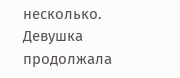несколько.
Девушка продолжала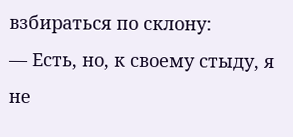взбираться по склону:
— Есть, но, к своему стыду, я не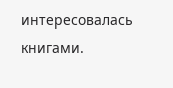интересовалась книгами.